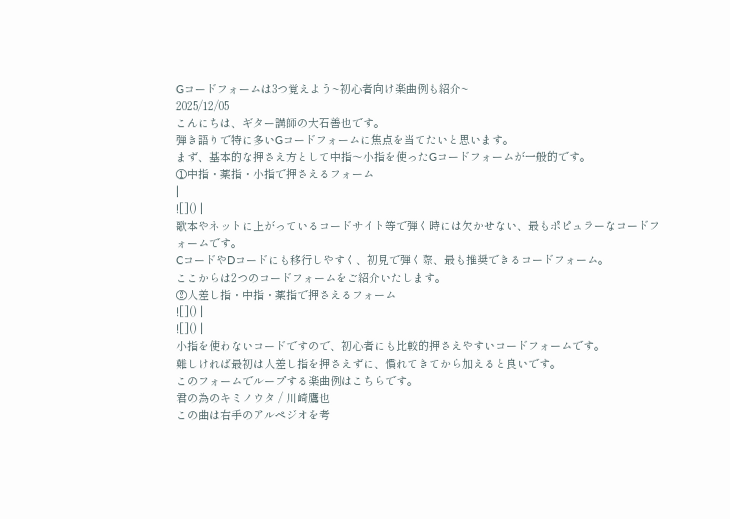Gコードフォームは3つ覚えよう~初心者向け楽曲例も紹介~
2025/12/05
こんにちは、ギター講師の大石善也です。
弾き語りで特に多いGコードフォームに焦点を当てたいと思います。
まず、基本的な押さえ方として中指〜小指を使ったGコードフォームが一般的です。
①中指・薬指・小指で押さえるフォーム
|
![]() |
歌本やネットに上がっているコードサイト等で弾く時には欠かせない、最もポピュラーなコードフォームです。
CコードやDコードにも移行しやすく、初見で弾く際、最も推奨できるコードフォーム。
ここからは2つのコードフォームをご紹介いたします。
②人差し指・中指・薬指で押さえるフォーム
![]() |
![]() |
小指を使わないコードですので、初心者にも比較的押さえやすいコードフォームです。
難しければ最初は人差し指を押さえずに、慣れてきてから加えると良いです。
このフォームでループする楽曲例はこちらです。
君の為のキミノウタ / 川崎鷹也
この曲は右手のアルペジオを考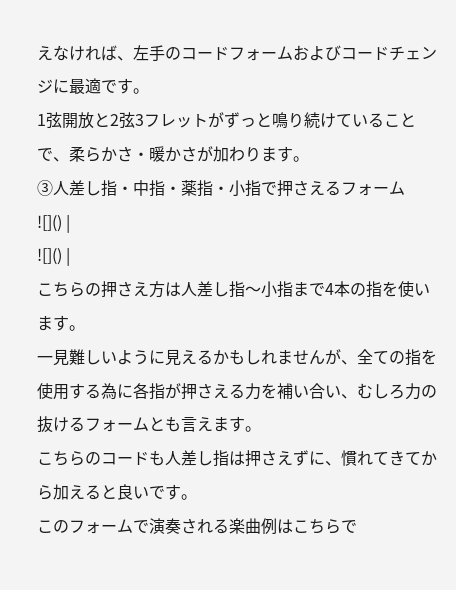えなければ、左手のコードフォームおよびコードチェンジに最適です。
1弦開放と2弦3フレットがずっと鳴り続けていることで、柔らかさ・暖かさが加わります。
③人差し指・中指・薬指・小指で押さえるフォーム
![]() |
![]() |
こちらの押さえ方は人差し指〜小指まで4本の指を使います。
一見難しいように見えるかもしれませんが、全ての指を使用する為に各指が押さえる力を補い合い、むしろ力の抜けるフォームとも言えます。
こちらのコードも人差し指は押さえずに、慣れてきてから加えると良いです。
このフォームで演奏される楽曲例はこちらで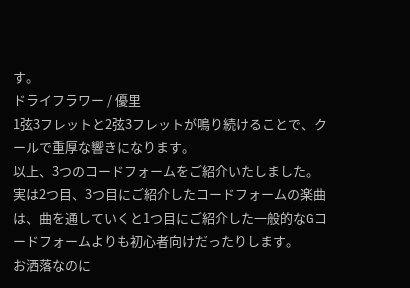す。
ドライフラワー / 優里
1弦3フレットと2弦3フレットが鳴り続けることで、クールで重厚な響きになります。
以上、3つのコードフォームをご紹介いたしました。
実は2つ目、3つ目にご紹介したコードフォームの楽曲は、曲を通していくと1つ目にご紹介した一般的なGコードフォームよりも初心者向けだったりします。
お洒落なのに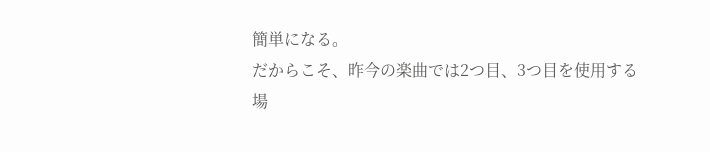簡単になる。
だからこそ、昨今の楽曲では2つ目、3つ目を使用する場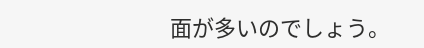面が多いのでしょう。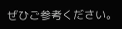ぜひご参考ください。